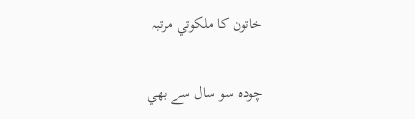خاتون کا ملکوتي مرتبہ

چودہ سو سال سے بھي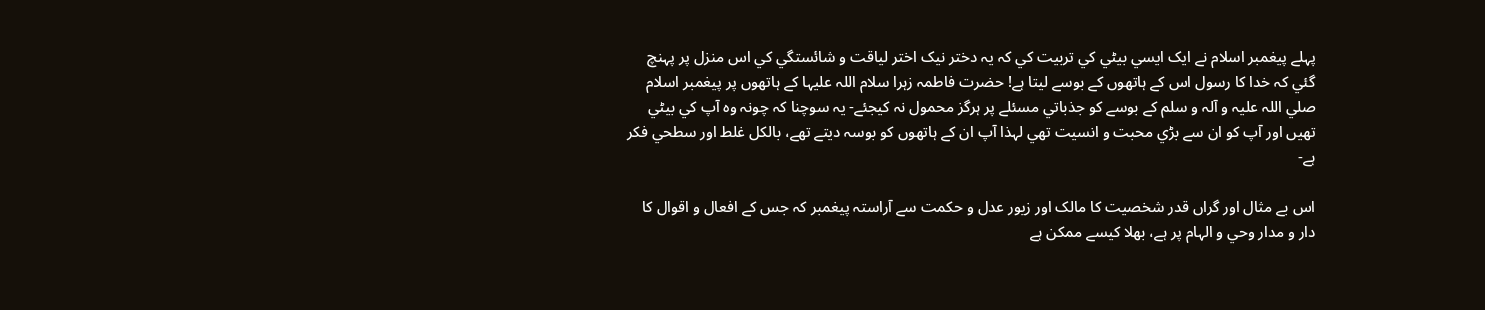پہلے پيغمبر اسلام نے ايک ايسي بيٹي کي تربيت کي کہ يہ دختر نيک اختر لياقت و شائستگي کي اس منزل پر پہنچ گئي کہ خدا کا رسول اس کے ہاتھوں کے بوسے ليتا ہے! حضرت فاطمہ زہرا سلام اللہ عليہا کے ہاتھوں پر پيغمبر اسلام صلي اللہ عليہ و آلہ و سلم کے بوسے کو جذباتي مسئلے پر ہرگز محمول نہ کيجئے- يہ سوچنا کہ چونہ وہ آپ کي بيٹي تھيں اور آپ کو ان سے بڑي محبت و انسيت تھي لہذا آپ ان کے ہاتھوں کو بوسہ ديتے تھے، بالکل غلط اور سطحي فکر ہے-

اس بے مثال اور گراں قدر شخصيت کا مالک اور زيور عدل و حکمت سے آراستہ پيغمبر کہ جس کے افعال و اقوال کا دار و مدار وحي و الہام پر ہے، بھلا کيسے ممکن ہے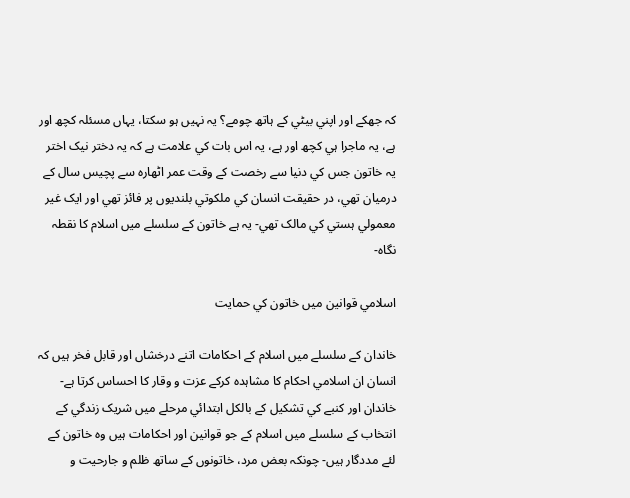کہ جھکے اور اپني بيٹي کے ہاتھ چومے؟ يہ نہيں ہو سکتا، يہاں مسئلہ کچھ اور ہے، يہ ماجرا ہي کچھ اور ہے، يہ اس بات کي علامت ہے کہ يہ دختر نيک اختر يہ خاتون جس کي دنيا سے رخصت کے وقت عمر اٹھارہ سے پچيس سال کے درميان تھي، در حقيقت انسان کي ملکوتي بلنديوں پر فائز تھي اور ايک غير معمولي ہستي کي مالک تھي- يہ ہے خاتون کے سلسلے ميں اسلام کا نقطہ نگاہ-

اسلامي قوانين ميں خاتون کي حمايت

خاندان کے سلسلے ميں اسلام کے احکامات اتنے درخشاں اور قابل فخر ہيں کہ انسان ان اسلامي احکام کا مشاہدہ کرکے عزت و وقار کا احساس کرتا ہے- خاندان اور کنبے کي تشکيل کے بالکل ابتدائي مرحلے ميں شريک زندگي کے انتخاب کے سلسلے ميں اسلام کے جو قوانين اور احکامات ہيں وہ خاتون کے لئے مددگار ہيں- چونکہ بعض مرد، خاتونوں کے ساتھ ظلم و جارحيت و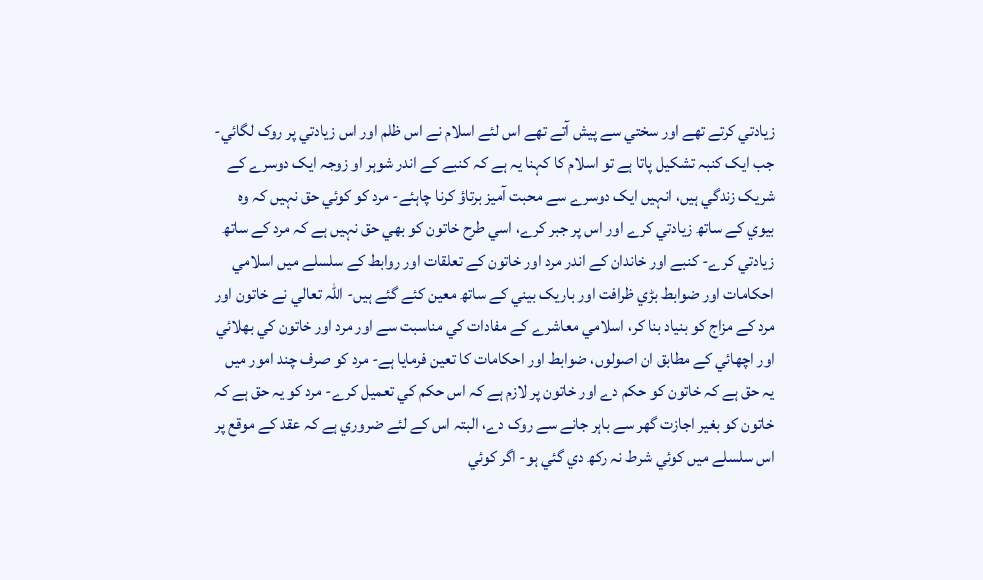زيادتي کرتے تھے اور سختي سے پيش آتے تھے اس لئے اسلام نے اس ظلم اور اس زيادتي پر روک لگائي- جب ايک کنبہ تشکيل پاتا ہے تو اسلام کا کہنا يہ ہے کہ کنبے کے اندر شوہر او زوجہ ايک دوسرے کے شريک زندگي ہيں، انہيں ايک دوسرے سے محبت آميز برتاؤ کرنا چاہئے- مرد کو کوئي حق نہيں کہ وہ بيوي کے ساتھ زيادتي کرے اور اس پر جبر کرے، اسي طرح خاتون کو بھي حق نہيں ہے کہ مرد کے ساتھ زيادتي کرے- کنبے اور خاندان کے اندر مرد اور خاتون کے تعلقات اور روابط کے سلسلے ميں اسلامي احکامات اور ضوابط بڑي ظرافت اور باريک بيني کے ساتھ معين کئے گئے ہيں- اللہ تعالي نے خاتون اور مرد کے مزاج کو بنياد بنا کر، اسلامي معاشرے کے مفادات کي مناسبت سے اور مرد اور خاتون کي بھلائي اور اچھائي کے مطابق ان اصولوں، ضوابط اور احکامات کا تعين فرمايا ہے- مرد کو صرف چند امور ميں يہ حق ہے کہ خاتون کو حکم دے اور خاتون پر لازم ہے کہ اس حکم کي تعميل کرے- مرد کو يہ حق ہے کہ خاتون کو بغير اجازت گھر سے باہر جانے سے روک دے، البتہ اس کے لئے ضروري ہے کہ عقد کے موقع پر اس سلسلے ميں کوئي شرط نہ رکھ دي گئي ہو- اگر کوئي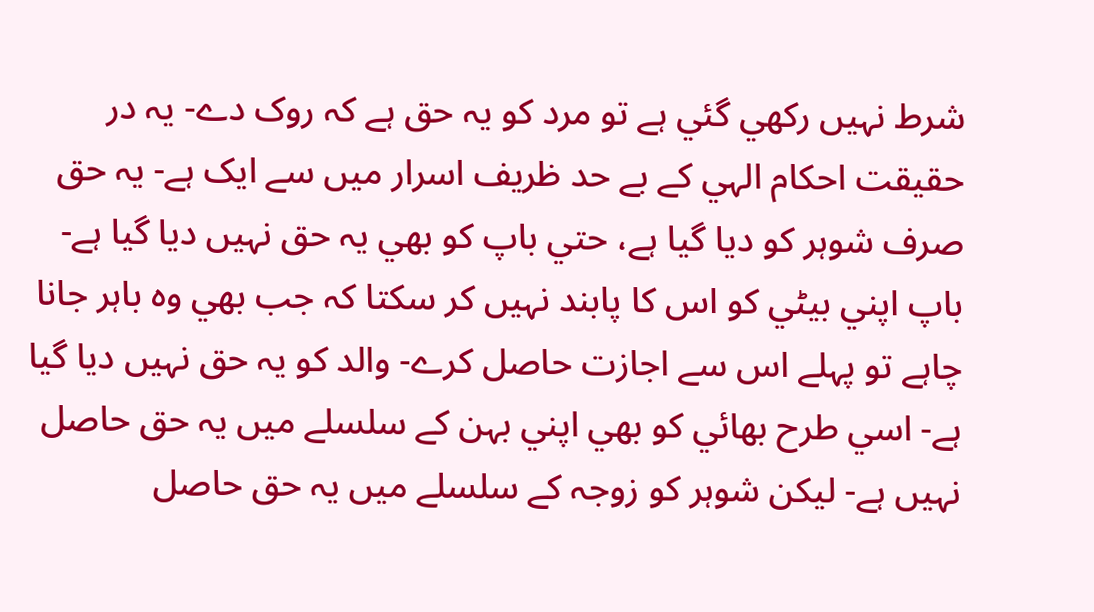شرط نہيں رکھي گئي ہے تو مرد کو يہ حق ہے کہ روک دے- يہ در حقيقت احکام الہي کے بے حد ظريف اسرار ميں سے ايک ہے- يہ حق صرف شوہر کو ديا گيا ہے، حتي باپ کو بھي يہ حق نہيں ديا گيا ہے- باپ اپني بيٹي کو اس کا پابند نہيں کر سکتا کہ جب بھي وہ باہر جانا چاہے تو پہلے اس سے اجازت حاصل کرے- والد کو يہ حق نہيں ديا گيا ہے- اسي طرح بھائي کو بھي اپني بہن کے سلسلے ميں يہ حق حاصل نہيں ہے- ليکن شوہر کو زوجہ کے سلسلے ميں يہ حق حاصل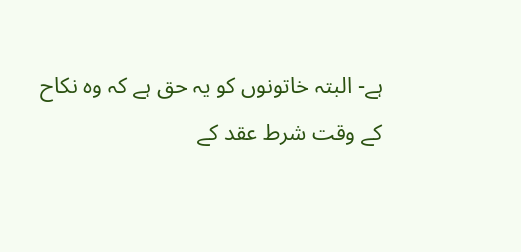ہے- البتہ خاتونوں کو يہ حق ہے کہ وہ نکاح کے وقت شرط عقد کے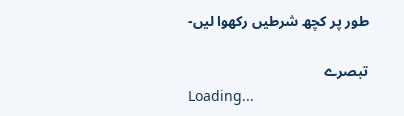طور پر کچھ شرطيں رکھوا ليں-

تبصرے
Loading...